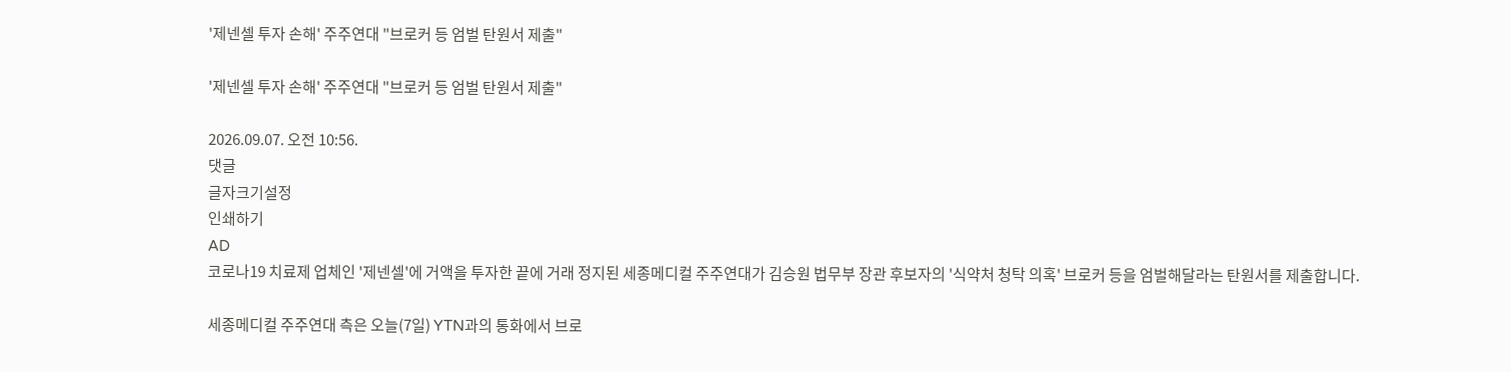'제넨셀 투자 손해' 주주연대 "브로커 등 엄벌 탄원서 제출"

'제넨셀 투자 손해' 주주연대 "브로커 등 엄벌 탄원서 제출"

2026.09.07. 오전 10:56.
댓글
글자크기설정
인쇄하기
AD
코로나19 치료제 업체인 '제넨셀'에 거액을 투자한 끝에 거래 정지된 세종메디컬 주주연대가 김승원 법무부 장관 후보자의 '식약처 청탁 의혹' 브로커 등을 엄벌해달라는 탄원서를 제출합니다.

세종메디컬 주주연대 측은 오늘(7일) YTN과의 통화에서 브로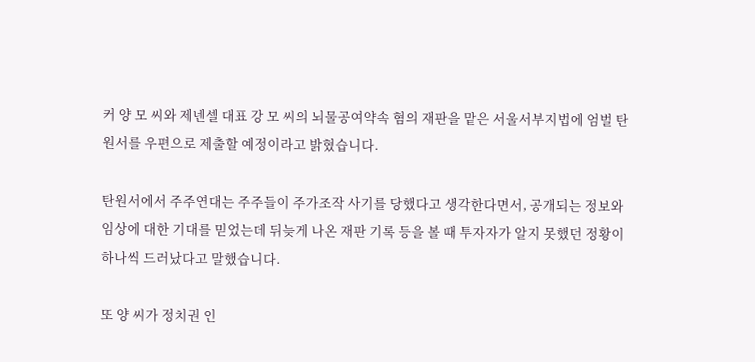커 양 모 씨와 제넨셀 대표 강 모 씨의 뇌물공여약속 혐의 재판을 맡은 서울서부지법에 엄벌 탄원서를 우편으로 제출할 예정이라고 밝혔습니다.

탄원서에서 주주연대는 주주들이 주가조작 사기를 당했다고 생각한다면서, 공개되는 정보와 임상에 대한 기대를 믿었는데 뒤늦게 나온 재판 기록 등을 볼 때 투자자가 알지 못했던 정황이 하나씩 드러났다고 말했습니다.

또 양 씨가 정치권 인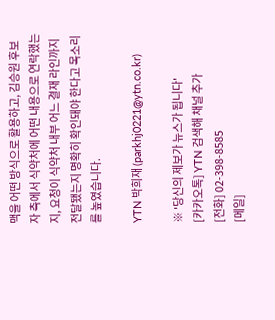맥을 어떤 방식으로 활용하고, 김승원 후보자 측에서 식약처에 어떤 내용으로 연락했는지, 요청이 식약처 내부 어느 결재 라인까지 전달됐는지 명확히 확인돼야 한다고 목소리를 높였습니다.

YTN 박희재 (parkhj0221@ytn.co.kr)

※ '당신의 제보가 뉴스가 됩니다'
[카카오톡] YTN 검색해 채널 추가
[전화] 02-398-8585
[메일]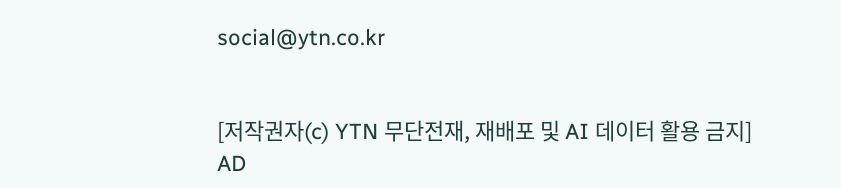social@ytn.co.kr


[저작권자(c) YTN 무단전재, 재배포 및 AI 데이터 활용 금지]
AD